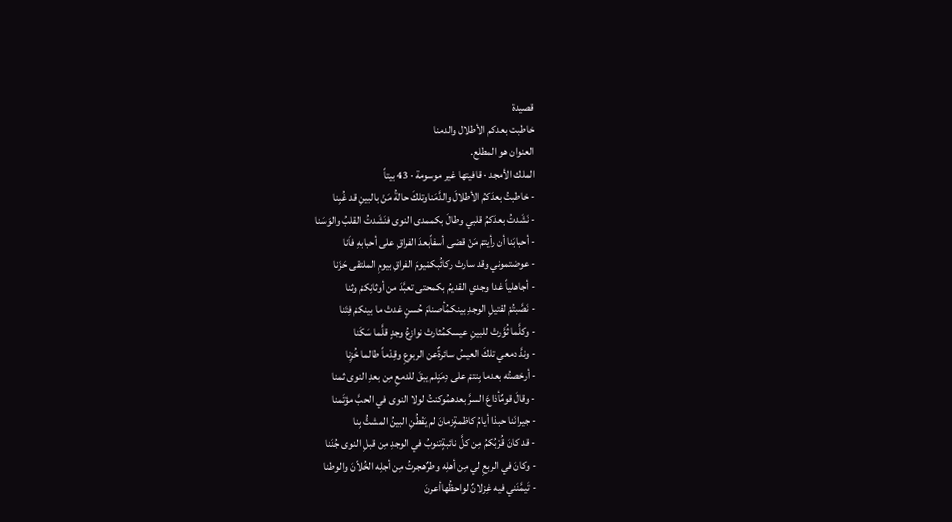قصيدة
خاطبت بعدكم الأطلال والدمنا
العنوان هو المطلع.
الملك الأمجد · قافيتها غير موسومة · 43 بيتاً
- خاطبتُ بعدَكمُ الأطلالَ والدَّمَناوتلكَ حالةُ مَنْ بالبينِ قد غُبِنا
- نَشَدتُ بعدَكمُ قلبي وطالَ بكممدى النوى فنَشَدتُ القلبُ والوَسَنا
- أحبابَنا أن رأيتمْ مَنْ قضى أسفاًبعدَ الفراقِ على أحبابهِ فاَنا
- عوضتموني وقد سارتْ ركائُبكمْيومَ الفراقِ بيومِ الملتقى حَزَنا
- أجاهلياً غدا وجدي القديمُ بكمحتى تعبَّدَ من أوثانِكمْ وثنا
- نَصَّبتُمْ لقتيلِ الوجدِ بينكمُأصنامَ حُسنٍ غدتْ ما بينكمْ فِتَنا
- وكلَّما ثُوَّرتْ للبينِ عيسكمُثارتْ نوازعُ وجدٍ قلَّما سَكَنا
- وندَّ دمعي تلكَ العيسُ سائرةٌعن الربوعِ وقِدْماً طالما خُزِنا
- أرخصتُه بعدما بِنتمْ على دِمَنٍلم يبقَ للدمعِ مِن بعدِ النوى ثمنا
- وقالَ قومٌأذاعَ السرَّ بعدهمُوكنتُ لولا النوى في الحبَّ مؤتَمنا
- جيرانَنا حبذا أيامُ كاظمةٍزمانَ لم يَفْطُنِ البينُ المشتُّ بِنا
- قد كانَ قُرْبُكمُ مِن كلَّ نائبةٍتنوبُ في الوجدِ مِن قبلِ النوى جُنَنا
- وكانَ في الربعِ لي مِن أهلِه وطرٌهجرتُ مِن أجلِه الخُلاّنَ والوطنا
- تَيمَّنَني فيه غِزلانٌ لواحظُهاأعرنَ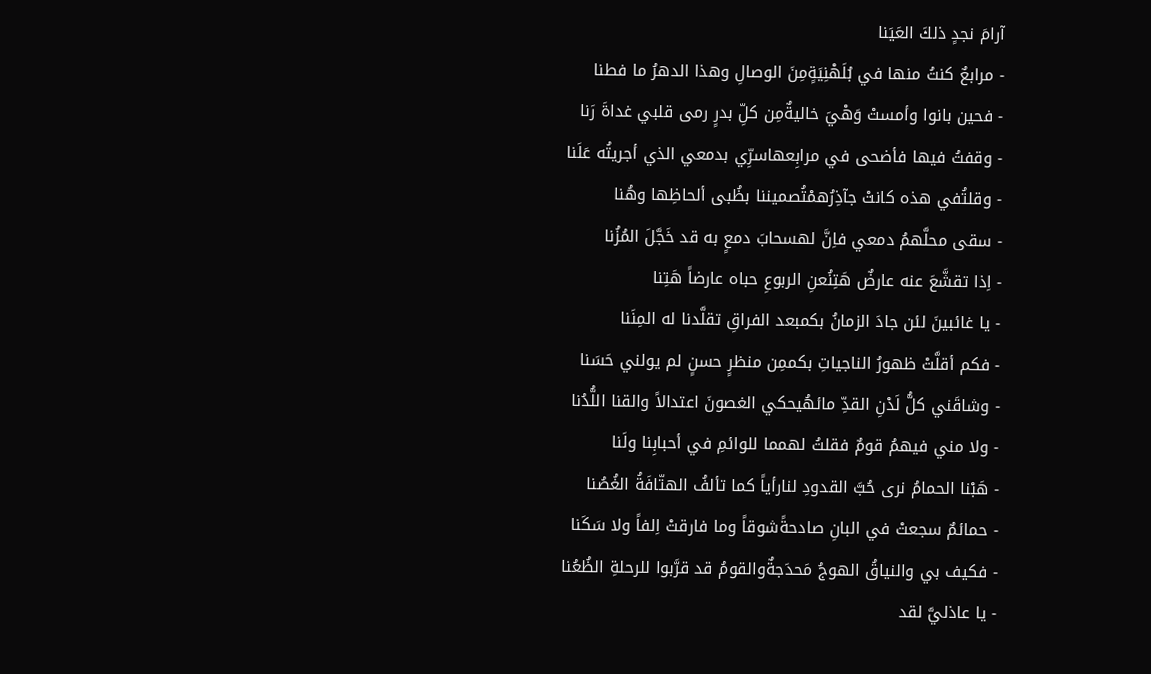آرامَ نجدٍ ذلكَ العَيَنا
- مرابعٌ كنتُ منها في بُلَهْنِيَةٍمِنَ الوصالِ وهذا الدهرُ ما فطنا
- فحين بانوا وأمستْ وَهْيَ خاليةٌمِن كلِّ بدرٍ رمى قلبي غداةَ رَنا
- وقفتُ فيها فأضحى في مرابِعهاسرِّي بدمعي الذي أجريتُه عَلَنا
- وقلتُفي هذه كانتْ جآذِرُهمْتُصميننا بظُبى ألحاظِها وهُنا
- سقى محلَّهمُ دمعي فاِنَّ لهسحابَ دمعٍ به قد خَجَّلَ المُزُنا
- اِذا تقشَّعَ عنه عارضٌ هَتِنُعنِ الربوعِ حباه عارضاً هَتِنا
- يا غائبينَ لئن جادَ الزمانُ بكمبعد الفراقِ تقلَّدنا له المِنَنا
- فكم أقلَّتْ ظهورُ الناجياتِ بكممِن منظرٍ حسنٍ لم يولني حَسَنا
- وشاقَني كلُّ لَدْنِ القدِّ مائهُيحكي الغصونَ اعتدالاً والقنا اللُّدُنا
- ولا مني فيهمُ قومٌ فقلتُ لهمما للوائمِ في أحبابِنا ولَنا
- هَبْنا الحمامُ نرى حُبَّ القدودِ لنارأياً كما تألفُ الهتّافَةُ الغُصُنا
- حمائمٌ سجعتْ في البانِ صادحةًشوقاً وما فارقتْ اِلفاً ولا سَكَنا
- فكيف بي والنياقُ الهوجُ مَحدَجةٌوالقومُ قد قرَّبوا للرحلةِ الظُعُنا
- يا عاذليَّ لقد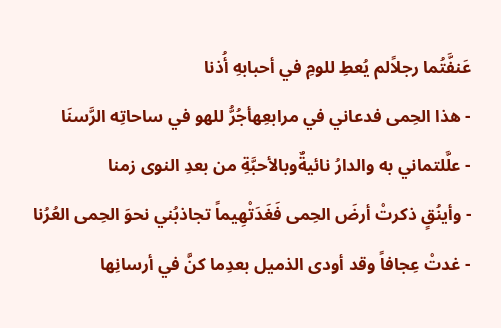عَنفَّتُما رجلاًلم يُعطِ للومِ في أحبابهِ أُذنا
- هذا الحِمى فدعاني في مرابعِهأجُرُّ للهو في ساحاتِه الرَّسنَا
- علَّلتماني به والدارُ نائيةٌوبالأحبَّةِ من بعدِ النوى زمنا
- وأينُقٍ ذكرتْ أرضَ الحِمى فَغَدَتْهِيماً تجاذبُني نحوَ الحِمى العُرُنا
- غدتْ عِجافاً وقد أودى الذميل بعدِما كنَّ في أرسانِها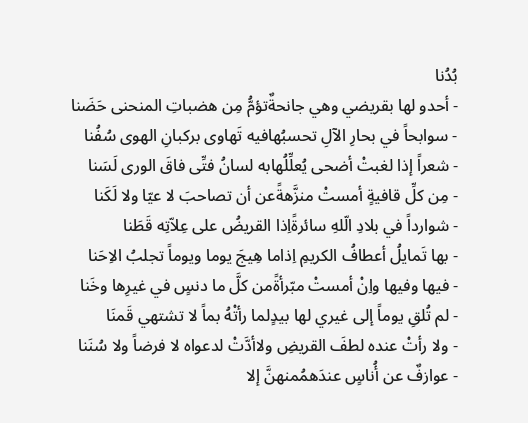بُدُنا
- أحدو لها بقريضي وهي جانحةٌتؤمُّ مِن هضباتِ المنحنى حَضَنا
- سوابحاً في بحارِ الآلِ تحسبُهافيه تَهاوى بركبانِ الهوى سُفُنا
- شعراً إذا لغبتْ أضحى يُعلِّلُهابه لسانُ فتِّى فاقَ الورى لَسَنا
- مِن كلِّ قافيةٍ أمستْ منزَّهةًعن أن تصاحبَ لا عيّا ولا لَكَنا
- شوارداً في بلادِ الّلهِ سائرةًاِذا القريضُ على عِلاّتِه قَطَنا
- بها تَمايلُ أعطافُ الكريمِ اِذاما هِيجَ يوما ويوماً تجلبُ الاِحَنا
- فيها وفيها واِنْ أمستْ مبّرأةًمن كلَّ ما دنسٍ في غيرِها وخَنا
- لم تُلقِ يوماً إلى غيري لها بيدٍلما رأتْهُ بماً لا تشتهي قَمنَا
- ولا رأتْ عنده لطفَ القريضِ ولاأدَّتْ لدعواه لا فرضاً ولا سُنَنا
- عوازفٌ عن أُناسٍ عندَهمُمنهنَّ إلا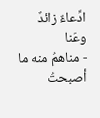ادِّعاءٌ زائدٌ وعَنا
- مناهمُ منه ما أصبحتُ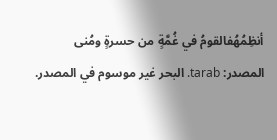أنظِمُهُفالقومُ في غُمَّةٍ من حسرةٍ ومُنى
المصدر: tarab. البحر غير موسوم في المصدر.